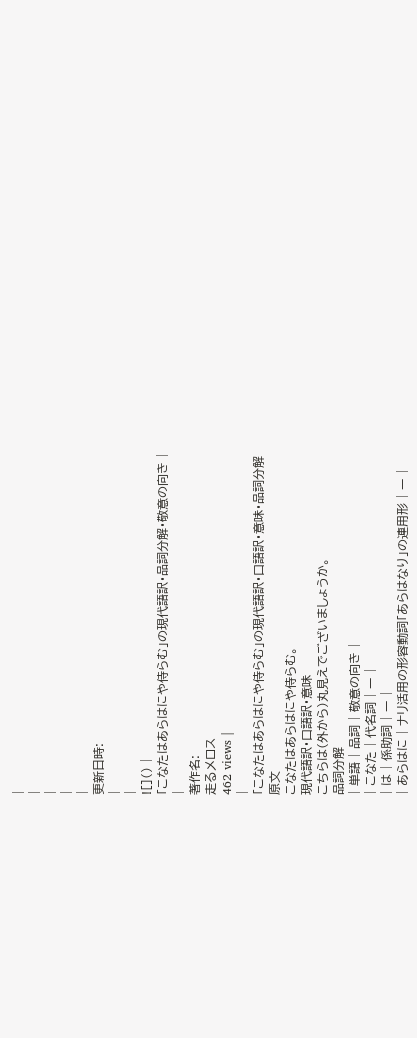|
|
|
|
|
更新日時:
|
|
![]() |
「こなたはあらはにや侍らむ」の現代語訳・品詞分解・敬意の向き |
|
著作名:
走るメロス
462 views |
|
「こなたはあらはにや侍らむ」の現代語訳・口語訳・意味・品詞分解
原文
こなたはあらはにや侍らむ。
現代語訳・口語訳・意味
こちらは(外から)丸見えでございましょうか。
品詞分解
| 単語 | 品詞 | 敬意の向き |
| こなた | 代名詞 | ー |
| は | 係助詞 | ー |
| あらはに | ナリ活用の形容動詞「あらはなり」の連用形 | ー |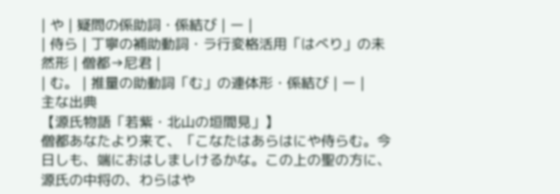| や | 疑問の係助詞・係結び | ー |
| 侍ら | 丁寧の補助動詞・ラ行変格活用「はべり」の未然形 | 僧都→尼君 |
| む。 | 推量の助動詞「む」の連体形・係結び | ー |
主な出典
【源氏物語「若紫・北山の垣間見」】
僧都あなたより来て、「こなたはあらはにや侍らむ。今日しも、端におはしましけるかな。この上の聖の方に、源氏の中将の、わらはや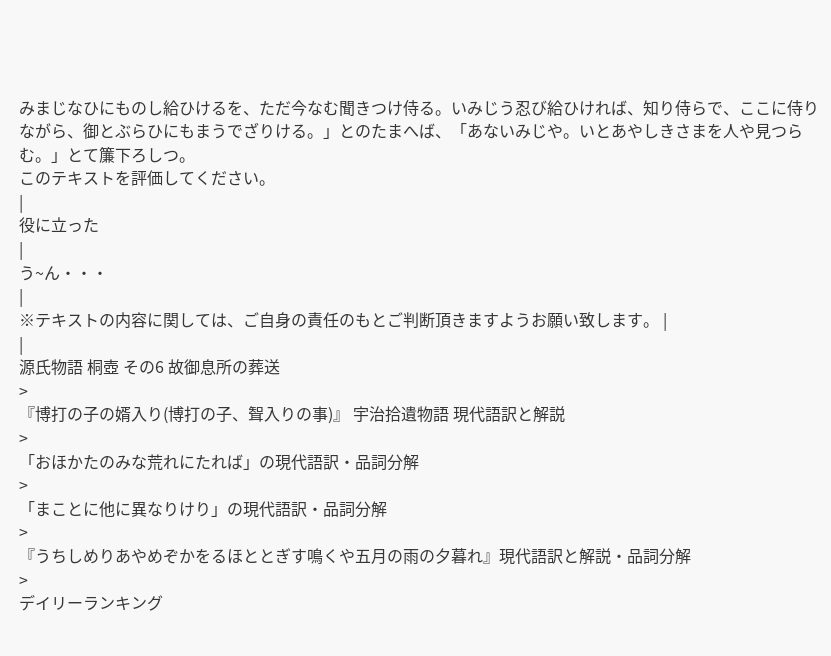みまじなひにものし給ひけるを、ただ今なむ聞きつけ侍る。いみじう忍び給ひければ、知り侍らで、ここに侍りながら、御とぶらひにもまうでざりける。」とのたまへば、「あないみじや。いとあやしきさまを人や見つらむ。」とて簾下ろしつ。
このテキストを評価してください。
|
役に立った
|
う~ん・・・
|
※テキストの内容に関しては、ご自身の責任のもとご判断頂きますようお願い致します。 |
|
源氏物語 桐壺 その6 故御息所の葬送
>
『博打の子の婿入り(博打の子、聟入りの事)』 宇治拾遺物語 現代語訳と解説
>
「おほかたのみな荒れにたれば」の現代語訳・品詞分解
>
「まことに他に異なりけり」の現代語訳・品詞分解
>
『うちしめりあやめぞかをるほととぎす鳴くや五月の雨の夕暮れ』現代語訳と解説・品詞分解
>
デイリーランキング